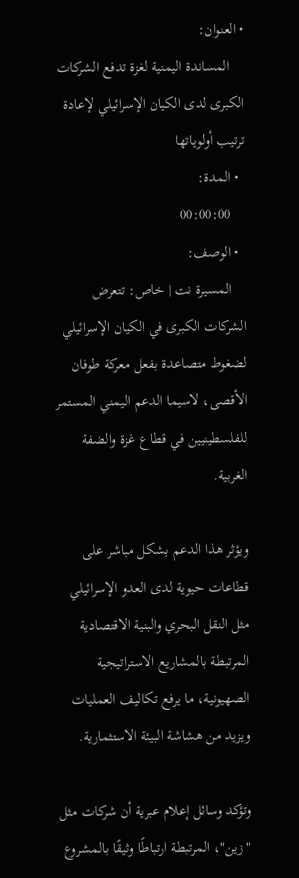• العنوان:
    المساندة اليمنية لغزة تدفع الشركات الكبرى لدى الكيان الإسرائيلي لإعادة ترتيب أولوياتها
  • المدة:
    00:00:00
  • الوصف:
    المسيرة نت | خاص: تتعرض الشركات الكبرى في الكيان الإسرائيلي لضغوط متصاعدة بفعل معركة طوفان الأقصى، لاسيما الدعم اليمني المستمر للفلسطينيين في قطاع غزة والضفة الغربية.

ويؤثر هذا الدعم بشكل مباشر على قطاعات حيوية لدى العدو الإسرائيلي مثل النقل البحري والبنية الاقتصادية المرتبطة بالمشاريع الاستراتيجية الصهيونية، ما يرفع تكاليف العمليات ويزيد من هشاشة البيئة الاستثمارية.

وتؤكد وسائل إعلام عبرية أن شركات مثل "زين"، المرتبطة ارتباطًا وثيقًا بالمشروع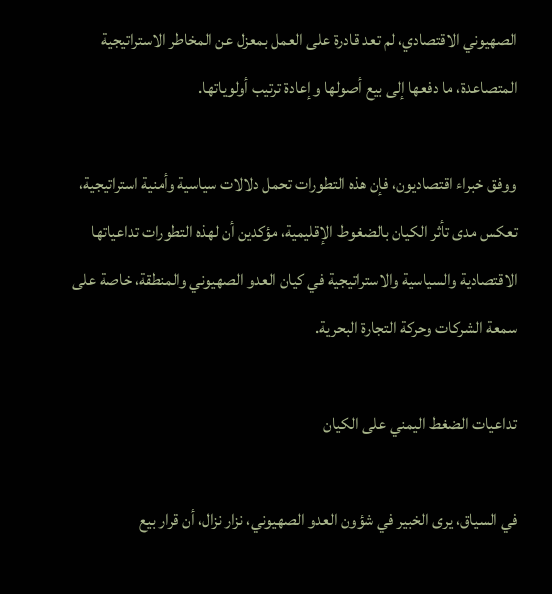الصهيوني الاقتصادي، لم تعد قادرة على العمل بمعزل عن المخاطر الاستراتيجية المتصاعدة، ما دفعها إلى بيع أصولها وإعادة ترتيب أولوياتها.

ووفق خبراء اقتصاديون، فإن هذه التطورات تحمل دلالات سياسية وأمنية استراتيجية، تعكس مدى تأثر الكيان بالضغوط الإقليمية، مؤكدين أن لهذه التطورات تداعياتها الاقتصادية والسياسية والاستراتيجية في كيان العدو الصهيوني والمنطقة، خاصة على سمعة الشركات وحركة التجارة البحرية.

تداعيات الضغط اليمني على الكيان

في السياق، يرى الخبير في شؤون العدو الصهيوني، نزار نزال، أن قرار بيع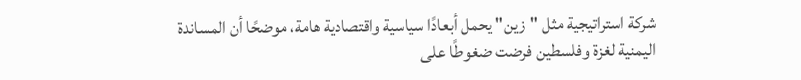شركة استراتيجية مثل "زين" يحمل أبعادًا سياسية واقتصادية هامة، موضحًا أن المساندة اليمنية لغزة وفلسطين فرضت ضغوطًا على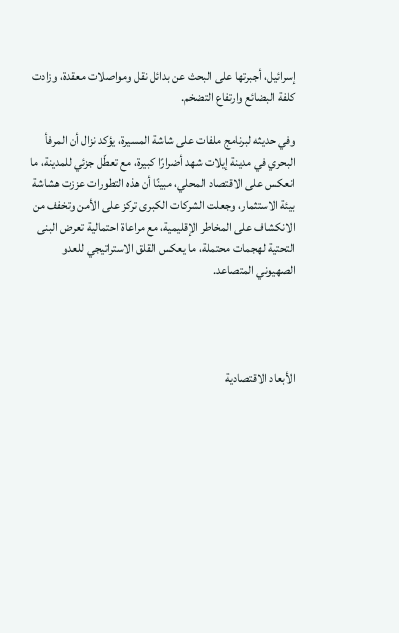إسرائيل، أجبرتها على البحث عن بدائل نقل ومواصلات معقدة، وزادت كلفة البضائع وارتفاع التضخم.

وفي حديثه لبرنامج ملفات على شاشة المسيرة، يؤكد نزال أن المرفأ البحري في مدينة إيلات شهد أضرارًا كبيرة، مع تعطّل جزئي للمدينة، ما انعكس على الاقتصاد المحلي، مبينًا أن هذه التطورات عززت هشاشة بيئة الاستثمار، وجعلت الشركات الكبرى تركز على الأمن وتخفف من الانكشاف على المخاطر الإقليمية، مع مراعاة احتمالية تعرض البنى التحتية لهجمات محتملة، ما يعكس القلق الاستراتيجي للعدو الصهيوني المتصاعد.




الأبعاد الاقتصادية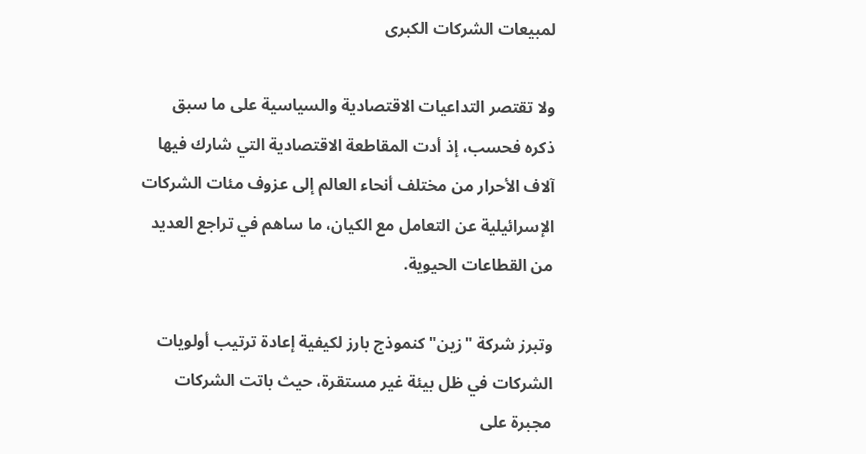لمبيعات الشركات الكبرى

ولا تقتصر التداعيات الاقتصادية والسياسية على ما سبق ذكره فحسب، إذ أدت المقاطعة الاقتصادية التي شارك فيها آلاف الأحرار من مختلف أنحاء العالم إلى عزوف مئات الشركات الإسرائيلية عن التعامل مع الكيان، ما ساهم في تراجع العديد من القطاعات الحيوية.

وتبرز شركة "زين" كنموذج بارز لكيفية إعادة ترتيب أولويات الشركات في ظل بيئة غير مستقرة، حيث باتت الشركات مجبرة على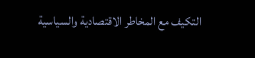التكيف مع المخاطر الاقتصادية والسياسية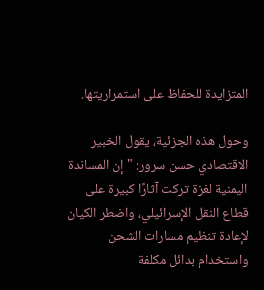المتزايدة للحفاظ على استمراريتها.

وحول هذه الجزئية، يقول الخبير الاقتصادي حسن سرور: "إن المساندة اليمنية لغزة تركت آثارًا كبيرة على قطاع النقل الإسرائيلي، واضطر الكيان لإعادة تنظيم مسارات الشحن واستخدام بدائل مكلفة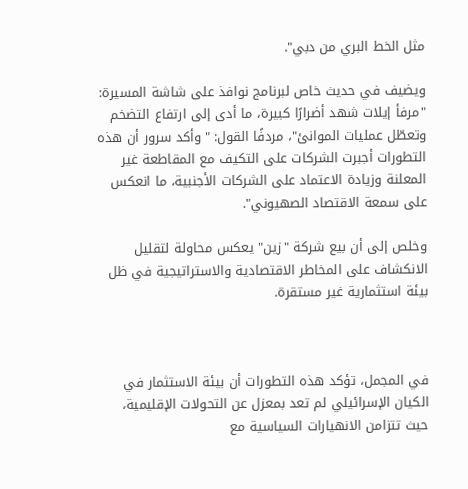مثل الخط البري من دبي".

ويضيف في حديث خاص لبرنامج نوافذ على شاشة المسيرة: "مرفأ إيلات شهد أضرارًا كبيرة، ما أدى إلى ارتفاع التضخم وتعطّل عمليات الموانئ"، مردفًا القول: "وأكد سرور أن هذه التطورات أجبرت الشركات على التكيف مع المقاطعة غير المعلنة وزيادة الاعتماد على الشركات الأجنبية، ما انعكس على سمعة الاقتصاد الصهيوني".

وخلص إلى أن بيع شركة "زين" يعكس محاولة لتقليل الانكشاف على المخاطر الاقتصادية والاستراتيجية في ظل بيئة استثمارية غير مستقرة.



في المجمل، تؤكد هذه التطورات أن بيئة الاستثمار في الكيان الإسرائيلي لم تعد بمعزل عن التحولات الإقليمية، حيث تتزامن الانهيارات السياسية مع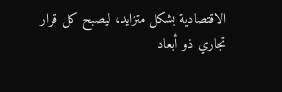الاقتصادية بشكل متزايد، ليصبح كل قرار تجاري ذو أبعاد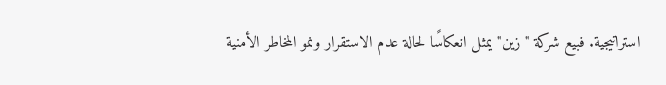استراتيجية. فبيع شركة "زين" يمثل انعكاسًا لحالة عدم الاستقرار ونمو المخاطر الأمنية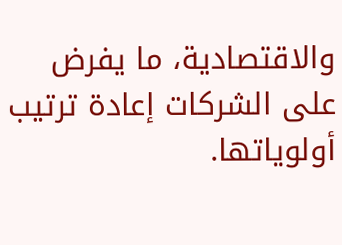والاقتصادية، ما يفرض على الشركات إعادة ترتيب أولوياتها.